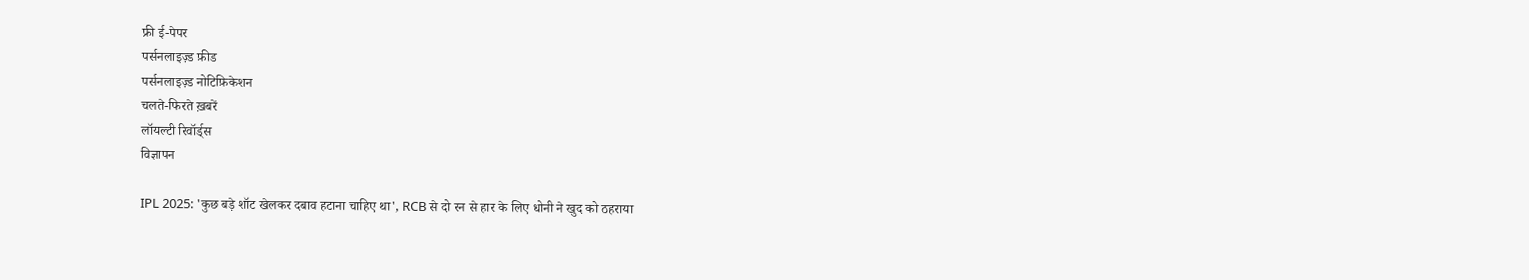फ्री ई-पेपर
पर्सनलाइज़्ड फ़ीड
पर्सनलाइज़्ड नोटिफ़िकेशन
चलते-फिरते ख़बरें
लॉयल्टी रिवॉर्ड्स
विज्ञापन

IPL 2025: 'कुछ बड़े शॉट खेलकर दबाव हटाना चाहिए था', RCB से दो रन से हार के लिए धोनी ने खुद को ठहराया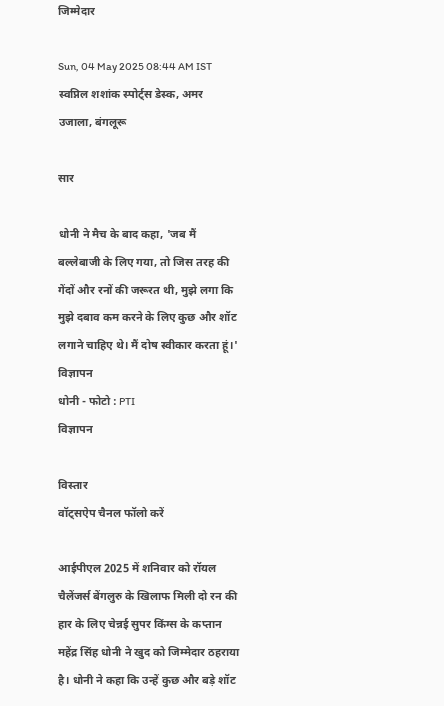जिम्मेदार

Sun, 04 May 2025 08:44 AM IST
स्वप्निल शशांक स्पोर्ट्स डेस्क, अमर उजाला, बंगलूरू

सार

धोनी ने मैच के बाद कहा, 'जब मैं बल्लेबाजी के लिए गया, तो जिस तरह की गेंदों और रनों की जरूरत थी, मुझे लगा कि मुझे दबाव कम करने के लिए कुछ और शॉट लगाने चाहिए थे। मैं दोष स्वीकार करता हूं।'
विज्ञापन
धोनी - फोटो : PTI
विज्ञापन

विस्तार
वॉट्सऐप चैनल फॉलो करें

आईपीएल 2025 में शनिवार को रॉयल चैलेंजर्स बेंगलुरु के खिलाफ मिली दो रन की हार के लिए चेन्नई सुपर किंग्स के कप्तान महेंद्र सिंह धोनी ने खुद को जिम्मेदार ठहराया है। धोनी ने कहा कि उन्हें कुछ और बड़े शॉट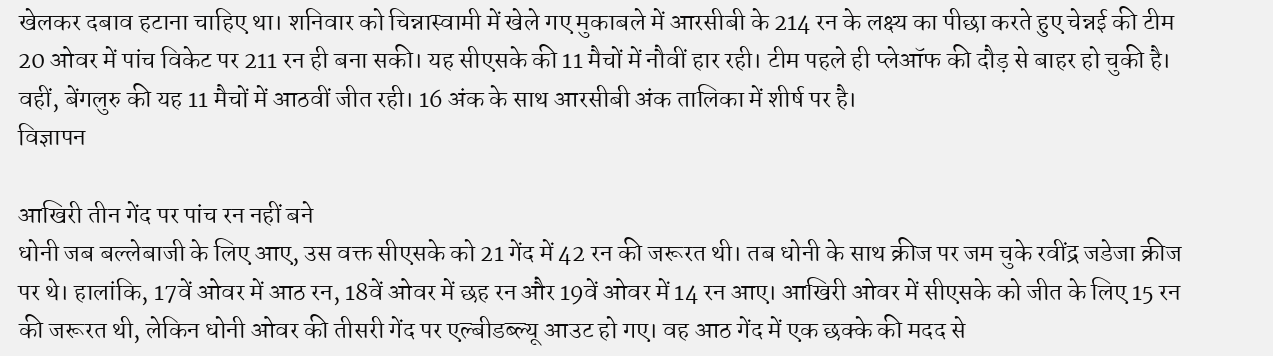खेलकर दबाव हटाना चाहिए था। शनिवार को चिन्नास्वामी में खेले गए मुकाबले में आरसीबी के 214 रन के लक्ष्य का पीछा करते हुए चेन्नई की टीम 20 ओवर में पांच विकेट पर 211 रन ही बना सकी। यह सीएसके की 11 मैचों में नौवीं हार रही। टीम पहले ही प्लेऑफ की दौड़ से बाहर हो चुकी है। वहीं, बेंगलुरु की यह 11 मैचों में आठवीं जीत रही। 16 अंक के साथ आरसीबी अंक तालिका में शीर्ष पर है।
विज्ञापन

आखिरी तीन गेंद पर पांच रन नहीं बने
धोनी जब बल्लेबाजी के लिए आए, उस वक्त सीएसके को 21 गेंद में 42 रन की जरूरत थी। तब धोनी के साथ क्रीज पर जम चुके रवींद्र जडेजा क्रीज पर थे। हालांकि, 17वें ओवर में आठ रन, 18वें ओवर में छह रन और 19वें ओवर में 14 रन आए। आखिरी ओवर में सीएसके को जीत के लिए 15 रन की जरूरत थी, लेकिन धोनी ओवर की तीसरी गेंद पर एल्बीडब्ल्यू आउट हो गए। वह आठ गेंद में एक छक्के की मदद से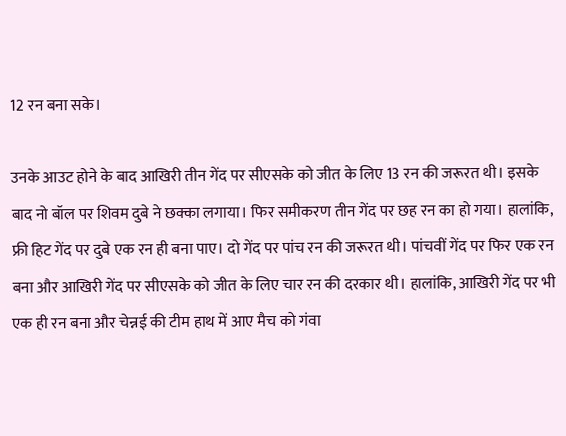12 रन बना सके।

उनके आउट होने के बाद आखिरी तीन गेंद पर सीएसके को जीत के लिए 13 रन की जरूरत थी। इसके बाद नो बॉल पर शिवम दुबे ने छक्का लगाया। फिर समीकरण तीन गेंद पर छह रन का हो गया। हालांकि, फ्री हिट गेंद पर दुबे एक रन ही बना पाए। दो गेंद पर पांच रन की जरूरत थी। पांचवीं गेंद पर फिर एक रन बना और आखिरी गेंद पर सीएसके को जीत के लिए चार रन की दरकार थी। हालांकि, आखिरी गेंद पर भी एक ही रन बना और चेन्नई की टीम हाथ में आए मैच को गंवा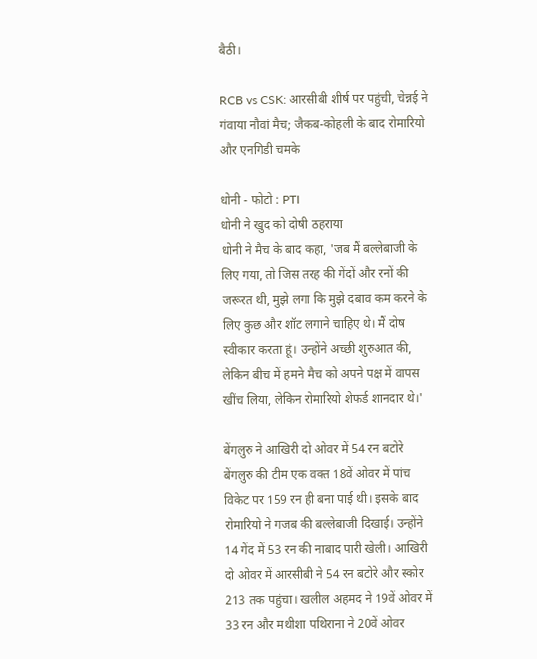बैठी।

RCB vs CSK: आरसीबी शीर्ष पर पहुंची, चेन्नई ने गंवाया नौवां मैच; जैकब-कोहली के बाद रोमारियो और एनगिडी चमके

धोनी - फोटो : PTI
धोनी ने खुद को दोषी ठहराया
धोनी ने मैच के बाद कहा, 'जब मैं बल्लेबाजी के लिए गया, तो जिस तरह की गेंदों और रनों की जरूरत थी, मुझे लगा कि मुझे दबाव कम करने के लिए कुछ और शॉट लगाने चाहिए थे। मैं दोष स्वीकार करता हूं। उन्होंने अच्छी शुरुआत की, लेकिन बीच में हमने मैच को अपने पक्ष में वापस खींच लिया, लेकिन रोमारियो शेफर्ड शानदार थे।'

बेंगलुरु ने आखिरी दो ओवर में 54 रन बटोरे
बेंगलुरु की टीम एक वक्त 18वें ओवर में पांच विकेट पर 159 रन ही बना पाई थी। इसके बाद रोमारियो ने गजब की बल्लेबाजी दिखाई। उन्होंने 14 गेंद में 53 रन की नाबाद पारी खेली। आखिरी दो ओवर में आरसीबी ने 54 रन बटोरे और स्कोर 213 तक पहुंचा। खलील अहमद ने 19वें ओवर में 33 रन और मथीशा पथिराना ने 20वें ओवर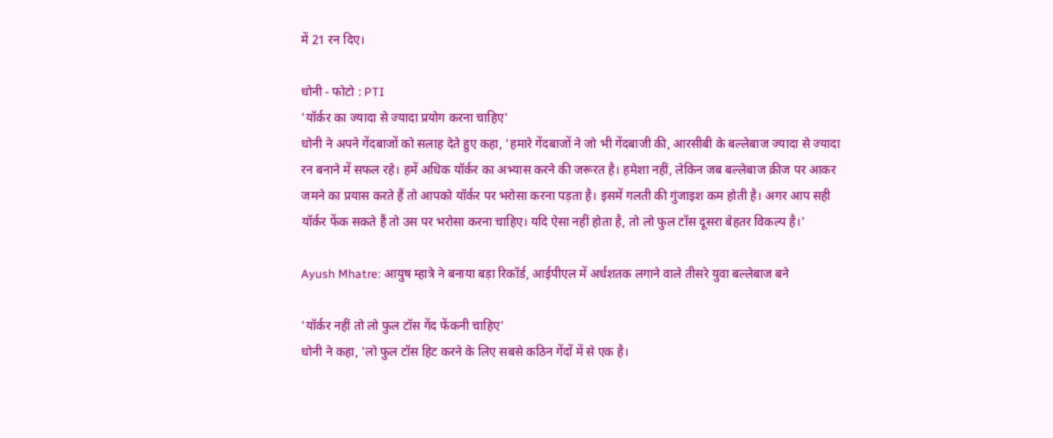में 21 रन दिए।

धोनी - फोटो : PTI
'यॉर्कर का ज्यादा से ज्यादा प्रयोग करना चाहिए'
धोनी ने अपने गेंदबाजों को सलाह देते हुए कहा, 'हमारे गेंदबाजों ने जो भी गेंदबाजी की, आरसीबी के बल्लेबाज ज्यादा से ज्यादा रन बनाने में सफल रहे। हमें अधिक यॉर्कर का अभ्यास करने की जरूरत है। हमेशा नहीं, लेकिन जब बल्लेबाज क्रीज पर आकर जमने का प्रयास करते हैं तो आपको यॉर्कर पर भरोसा करना पड़ता है। इसमें गलती की गुंजाइश कम होती है। अगर आप सही यॉर्कर फेंक सकते हैं तो उस पर भरोसा करना चाहिए। यदि ऐसा नहीं होता है, तो लो फुल टॉस दूसरा बेहतर विकल्प है।'

Ayush Mhatre: आयुष म्हात्रे ने बनाया बड़ा रिकॉर्ड, आईपीएल में अर्धशतक लगाने वाले तीसरे युवा बल्लेबाज बने

'यॉर्कर नहीं तो लो फुल टॉस गेंद फेंकनी चाहिए'
धोनी ने कहा, 'लो फुल टॉस हिट करने के लिए सबसे कठिन गेंदों में से एक है।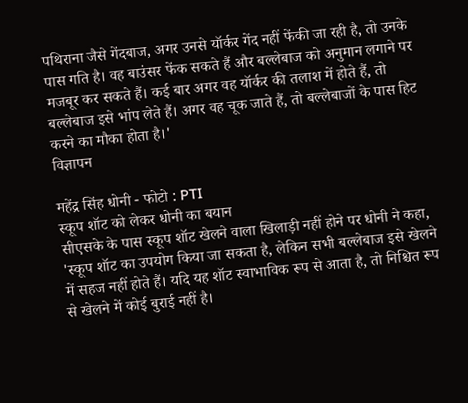पथिराना जैसे गेंदबाज, अगर उनसे यॉर्कर गेंद नहीं फेंकी जा रही है, तो उनके पास गति है। वह बाउंसर फेंक सकते हैं और बल्लेबाज को अनुमान लगाने पर मजबूर कर सकते हैं। कई बार अगर वह यॉर्कर की तलाश में होते हैं, तो बल्लेबाज इसे भांप लेते हैं। अगर वह चूक जाते हैं, तो बल्लेबाजों के पास हिट करने का मौका होता है।'
विज्ञापन

महेंद्र सिंह धोनी - फोटो : PTI
स्कूप शॉट को लेकर धोनी का बयान
सीएसके के पास स्कूप शॉट खेलने वाला खिलाड़ी नहीं होने पर धोनी ने कहा, 'स्कूप शॉट का उपयोग किया जा सकता है, लेकिन सभी बल्लेबाज इसे खेलने में सहज नहीं होते हैं। यदि यह शॉट स्वाभाविक रूप से आता है, तो निश्चित रूप से खेलने में कोई बुराई नहीं है।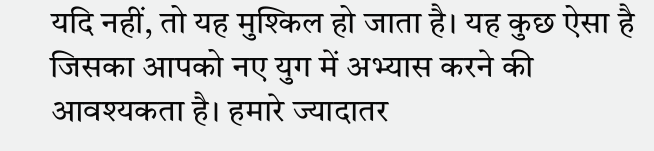यदि नहीं, तो यह मुश्किल हो जाता है। यह कुछ ऐसा है जिसका आपको नए युग में अभ्यास करने की आवश्यकता है। हमारे ज्यादातर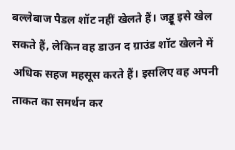बल्लेबाज पैडल शॉट नहीं खेलते हैं। जड्डू इसे खेल सकते हैं, लेकिन वह डाउन द ग्राउंड शॉट खेलने में अधिक सहज महसूस करते हैं। इसलिए वह अपनी ताकत का समर्थन कर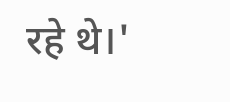रहे थे।'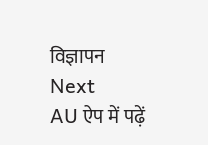विज्ञापन
Next
AU ऐप में पढ़ें